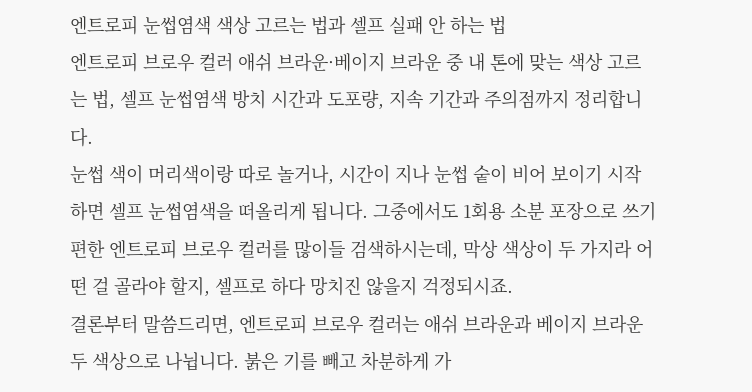엔트로피 눈썹염색 색상 고르는 법과 셀프 실패 안 하는 법
엔트로피 브로우 컬러 애쉬 브라운·베이지 브라운 중 내 톤에 맞는 색상 고르는 법, 셀프 눈썹염색 방치 시간과 도포량, 지속 기간과 주의점까지 정리합니다.
눈썹 색이 머리색이랑 따로 놀거나, 시간이 지나 눈썹 숱이 비어 보이기 시작하면 셀프 눈썹염색을 떠올리게 됩니다. 그중에서도 1회용 소분 포장으로 쓰기 편한 엔트로피 브로우 컬러를 많이들 검색하시는데, 막상 색상이 두 가지라 어떤 걸 골라야 할지, 셀프로 하다 망치진 않을지 걱정되시죠.
결론부터 말씀드리면, 엔트로피 브로우 컬러는 애쉬 브라운과 베이지 브라운 두 색상으로 나뉩니다. 붉은 기를 빼고 차분하게 가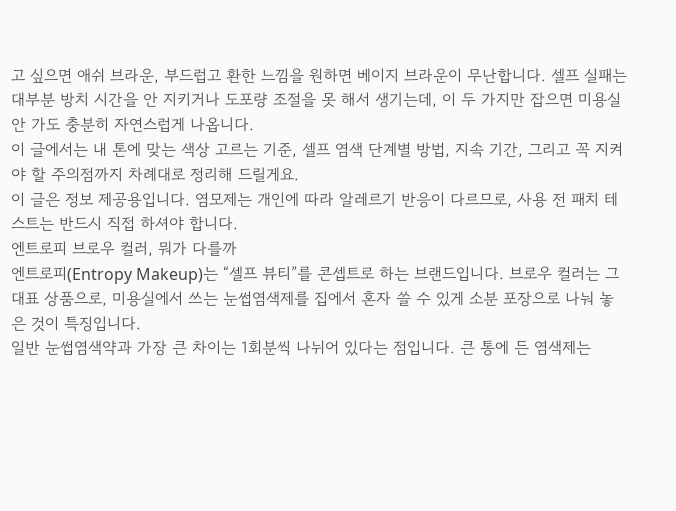고 싶으면 애쉬 브라운, 부드럽고 환한 느낌을 원하면 베이지 브라운이 무난합니다. 셀프 실패는 대부분 방치 시간을 안 지키거나 도포량 조절을 못 해서 생기는데, 이 두 가지만 잡으면 미용실 안 가도 충분히 자연스럽게 나옵니다.
이 글에서는 내 톤에 맞는 색상 고르는 기준, 셀프 염색 단계별 방법, 지속 기간, 그리고 꼭 지켜야 할 주의점까지 차례대로 정리해 드릴게요.
이 글은 정보 제공용입니다. 염모제는 개인에 따라 알레르기 반응이 다르므로, 사용 전 패치 테스트는 반드시 직접 하셔야 합니다.
엔트로피 브로우 컬러, 뭐가 다를까
엔트로피(Entropy Makeup)는 “셀프 뷰티”를 콘셉트로 하는 브랜드입니다. 브로우 컬러는 그 대표 상품으로, 미용실에서 쓰는 눈썹염색제를 집에서 혼자 쓸 수 있게 소분 포장으로 나눠 놓은 것이 특징입니다.
일반 눈썹염색약과 가장 큰 차이는 1회분씩 나뉘어 있다는 점입니다. 큰 통에 든 염색제는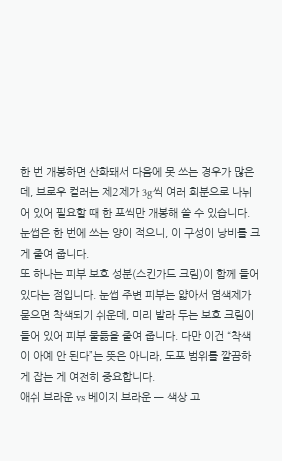한 번 개봉하면 산화돼서 다음에 못 쓰는 경우가 많은데, 브로우 컬러는 제2제가 3g씩 여러 회분으로 나뉘어 있어 필요할 때 한 포씩만 개봉해 쓸 수 있습니다. 눈썹은 한 번에 쓰는 양이 적으니, 이 구성이 낭비를 크게 줄여 줍니다.
또 하나는 피부 보호 성분(스킨가드 크림)이 함께 들어 있다는 점입니다. 눈썹 주변 피부는 얇아서 염색제가 묻으면 착색되기 쉬운데, 미리 발라 두는 보호 크림이 들어 있어 피부 물듦을 줄여 줍니다. 다만 이건 “착색이 아예 안 된다”는 뜻은 아니라, 도포 범위를 깔끔하게 잡는 게 여전히 중요합니다.
애쉬 브라운 vs 베이지 브라운 — 색상 고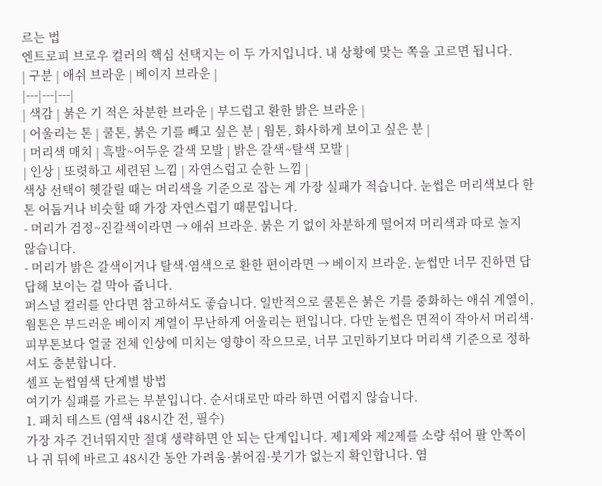르는 법
엔트로피 브로우 컬러의 핵심 선택지는 이 두 가지입니다. 내 상황에 맞는 쪽을 고르면 됩니다.
| 구분 | 애쉬 브라운 | 베이지 브라운 |
|---|---|---|
| 색감 | 붉은 기 적은 차분한 브라운 | 부드럽고 환한 밝은 브라운 |
| 어울리는 톤 | 쿨톤, 붉은 기를 빼고 싶은 분 | 웜톤, 화사하게 보이고 싶은 분 |
| 머리색 매치 | 흑발~어두운 갈색 모발 | 밝은 갈색~탈색 모발 |
| 인상 | 또렷하고 세련된 느낌 | 자연스럽고 순한 느낌 |
색상 선택이 헷갈릴 때는 머리색을 기준으로 잡는 게 가장 실패가 적습니다. 눈썹은 머리색보다 한 톤 어둡거나 비슷할 때 가장 자연스럽기 때문입니다.
- 머리가 검정~진갈색이라면 → 애쉬 브라운. 붉은 기 없이 차분하게 떨어져 머리색과 따로 놀지 않습니다.
- 머리가 밝은 갈색이거나 탈색·염색으로 환한 편이라면 → 베이지 브라운. 눈썹만 너무 진하면 답답해 보이는 걸 막아 줍니다.
퍼스널 컬러를 안다면 참고하셔도 좋습니다. 일반적으로 쿨톤은 붉은 기를 중화하는 애쉬 계열이, 웜톤은 부드러운 베이지 계열이 무난하게 어울리는 편입니다. 다만 눈썹은 면적이 작아서 머리색·피부톤보다 얼굴 전체 인상에 미치는 영향이 작으므로, 너무 고민하기보다 머리색 기준으로 정하셔도 충분합니다.
셀프 눈썹염색 단계별 방법
여기가 실패를 가르는 부분입니다. 순서대로만 따라 하면 어렵지 않습니다.
1. 패치 테스트 (염색 48시간 전, 필수)
가장 자주 건너뛰지만 절대 생략하면 안 되는 단계입니다. 제1제와 제2제를 소량 섞어 팔 안쪽이나 귀 뒤에 바르고 48시간 동안 가려움·붉어짐·붓기가 없는지 확인합니다. 염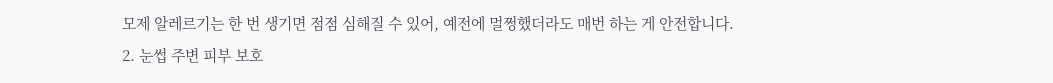모제 알레르기는 한 번 생기면 점점 심해질 수 있어, 예전에 멀쩡했더라도 매번 하는 게 안전합니다.
2. 눈썹 주변 피부 보호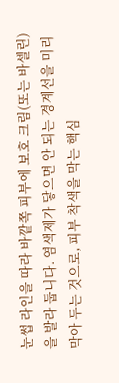눈썹 라인을 따라 바깥쪽 피부에 보호 크림(또는 바셀린)을 발라 둡니다. 염색제가 닿으면 안 되는 경계선을 미리 막아 두는 것으로, 피부 착색을 막는 핵심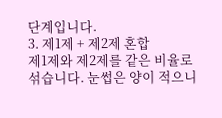단계입니다.
3. 제1제 + 제2제 혼합
제1제와 제2제를 같은 비율로 섞습니다. 눈썹은 양이 적으니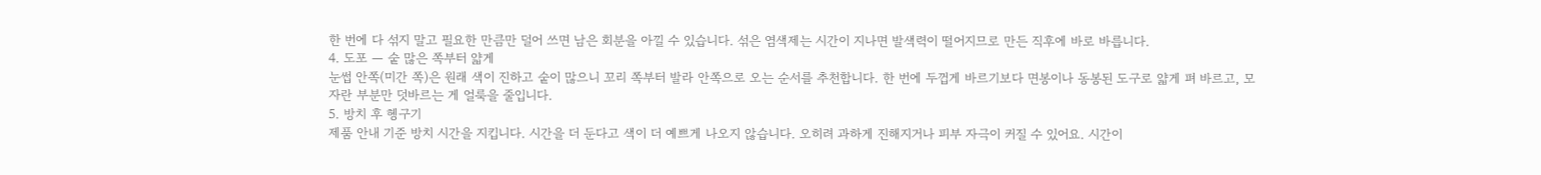한 번에 다 섞지 말고 필요한 만큼만 덜어 쓰면 남은 회분을 아낄 수 있습니다. 섞은 염색제는 시간이 지나면 발색력이 떨어지므로 만든 직후에 바로 바릅니다.
4. 도포 — 숱 많은 쪽부터 얇게
눈썹 안쪽(미간 쪽)은 원래 색이 진하고 숱이 많으니 꼬리 쪽부터 발라 안쪽으로 오는 순서를 추천합니다. 한 번에 두껍게 바르기보다 면봉이나 동봉된 도구로 얇게 펴 바르고, 모자란 부분만 덧바르는 게 얼룩을 줄입니다.
5. 방치 후 헹구기
제품 안내 기준 방치 시간을 지킵니다. 시간을 더 둔다고 색이 더 예쁘게 나오지 않습니다. 오히려 과하게 진해지거나 피부 자극이 커질 수 있어요. 시간이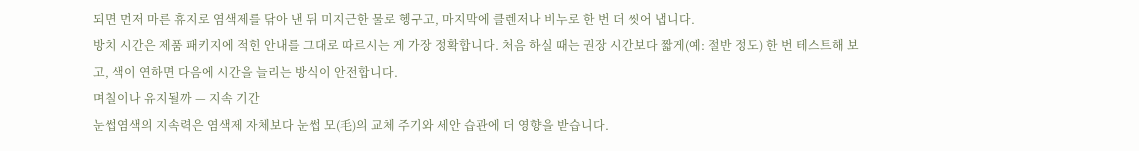되면 먼저 마른 휴지로 염색제를 닦아 낸 뒤 미지근한 물로 헹구고, 마지막에 클렌저나 비누로 한 번 더 씻어 냅니다.
방치 시간은 제품 패키지에 적힌 안내를 그대로 따르시는 게 가장 정확합니다. 처음 하실 때는 권장 시간보다 짧게(예: 절반 정도) 한 번 테스트해 보고, 색이 연하면 다음에 시간을 늘리는 방식이 안전합니다.
며칠이나 유지될까 — 지속 기간
눈썹염색의 지속력은 염색제 자체보다 눈썹 모(毛)의 교체 주기와 세안 습관에 더 영향을 받습니다.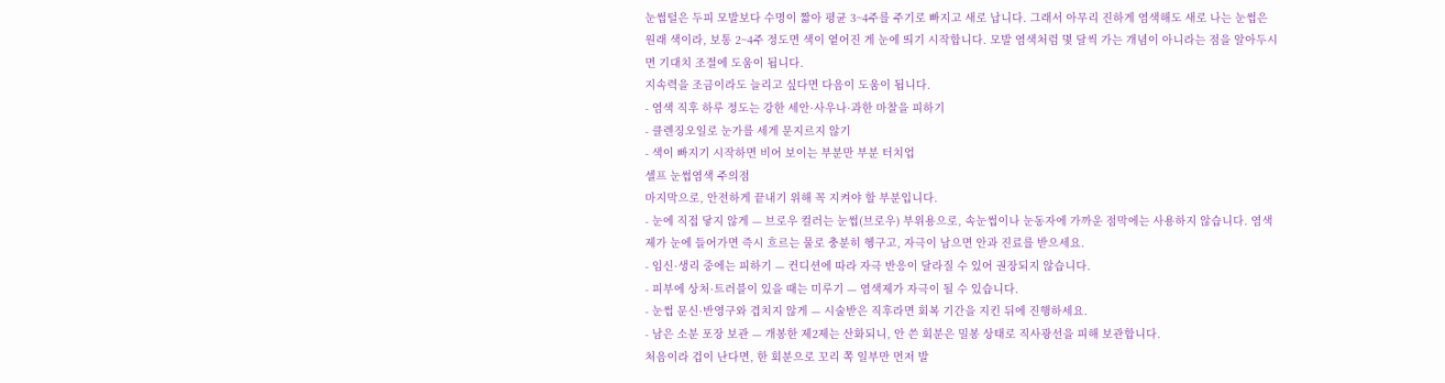눈썹털은 두피 모발보다 수명이 짧아 평균 3~4주를 주기로 빠지고 새로 납니다. 그래서 아무리 진하게 염색해도 새로 나는 눈썹은 원래 색이라, 보통 2~4주 정도면 색이 옅어진 게 눈에 띄기 시작합니다. 모발 염색처럼 몇 달씩 가는 개념이 아니라는 점을 알아두시면 기대치 조절에 도움이 됩니다.
지속력을 조금이라도 늘리고 싶다면 다음이 도움이 됩니다.
- 염색 직후 하루 정도는 강한 세안·사우나·과한 마찰을 피하기
- 클렌징오일로 눈가를 세게 문지르지 않기
- 색이 빠지기 시작하면 비어 보이는 부분만 부분 터치업
셀프 눈썹염색 주의점
마지막으로, 안전하게 끝내기 위해 꼭 지켜야 할 부분입니다.
- 눈에 직접 닿지 않게 — 브로우 컬러는 눈썹(브로우) 부위용으로, 속눈썹이나 눈동자에 가까운 점막에는 사용하지 않습니다. 염색제가 눈에 들어가면 즉시 흐르는 물로 충분히 헹구고, 자극이 남으면 안과 진료를 받으세요.
- 임신·생리 중에는 피하기 — 컨디션에 따라 자극 반응이 달라질 수 있어 권장되지 않습니다.
- 피부에 상처·트러블이 있을 때는 미루기 — 염색제가 자극이 될 수 있습니다.
- 눈썹 문신·반영구와 겹치지 않게 — 시술받은 직후라면 회복 기간을 지킨 뒤에 진행하세요.
- 남은 소분 포장 보관 — 개봉한 제2제는 산화되니, 안 쓴 회분은 밀봉 상태로 직사광선을 피해 보관합니다.
처음이라 겁이 난다면, 한 회분으로 꼬리 쪽 일부만 먼저 발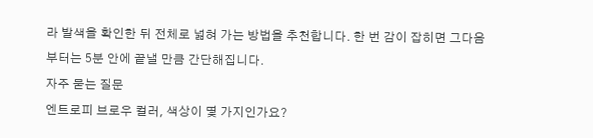라 발색을 확인한 뒤 전체로 넓혀 가는 방법을 추천합니다. 한 번 감이 잡히면 그다음부터는 5분 안에 끝낼 만큼 간단해집니다.
자주 묻는 질문
엔트로피 브로우 컬러, 색상이 몇 가지인가요?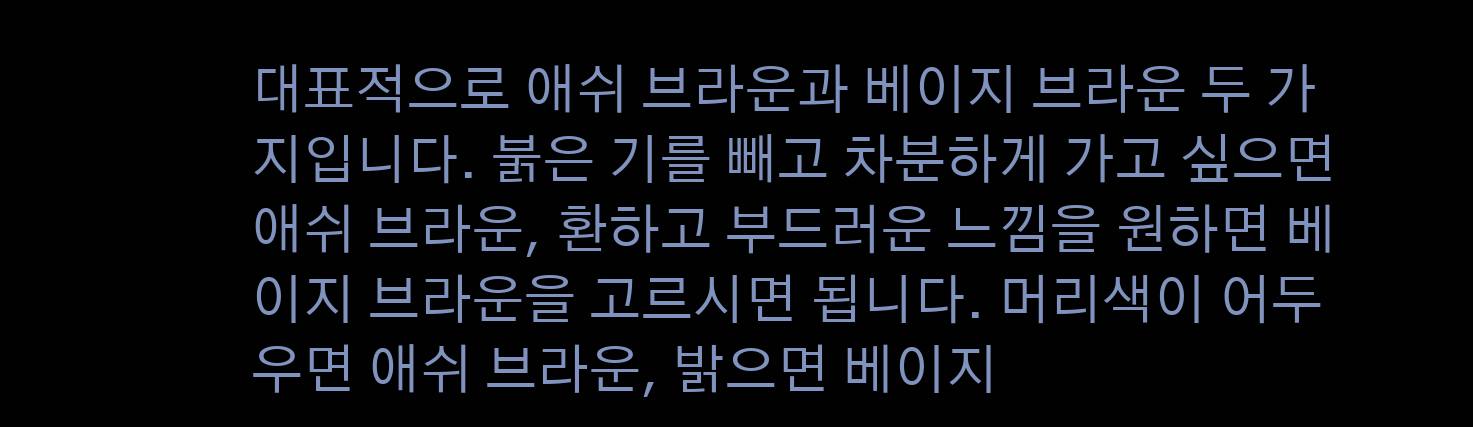대표적으로 애쉬 브라운과 베이지 브라운 두 가지입니다. 붉은 기를 빼고 차분하게 가고 싶으면 애쉬 브라운, 환하고 부드러운 느낌을 원하면 베이지 브라운을 고르시면 됩니다. 머리색이 어두우면 애쉬 브라운, 밝으면 베이지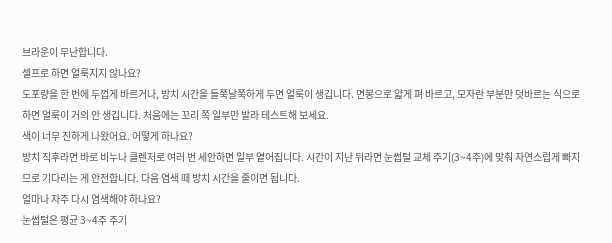브라운이 무난합니다.
셀프로 하면 얼룩지지 않나요?
도포량을 한 번에 두껍게 바르거나, 방치 시간을 들쭉날쭉하게 두면 얼룩이 생깁니다. 면봉으로 얇게 펴 바르고, 모자란 부분만 덧바르는 식으로 하면 얼룩이 거의 안 생깁니다. 처음에는 꼬리 쪽 일부만 발라 테스트해 보세요.
색이 너무 진하게 나왔어요. 어떻게 하나요?
방치 직후라면 바로 비누나 클렌저로 여러 번 세안하면 일부 옅어집니다. 시간이 지난 뒤라면 눈썹털 교체 주기(3~4주)에 맞춰 자연스럽게 빠지므로 기다리는 게 안전합니다. 다음 염색 때 방치 시간을 줄이면 됩니다.
얼마나 자주 다시 염색해야 하나요?
눈썹털은 평균 3~4주 주기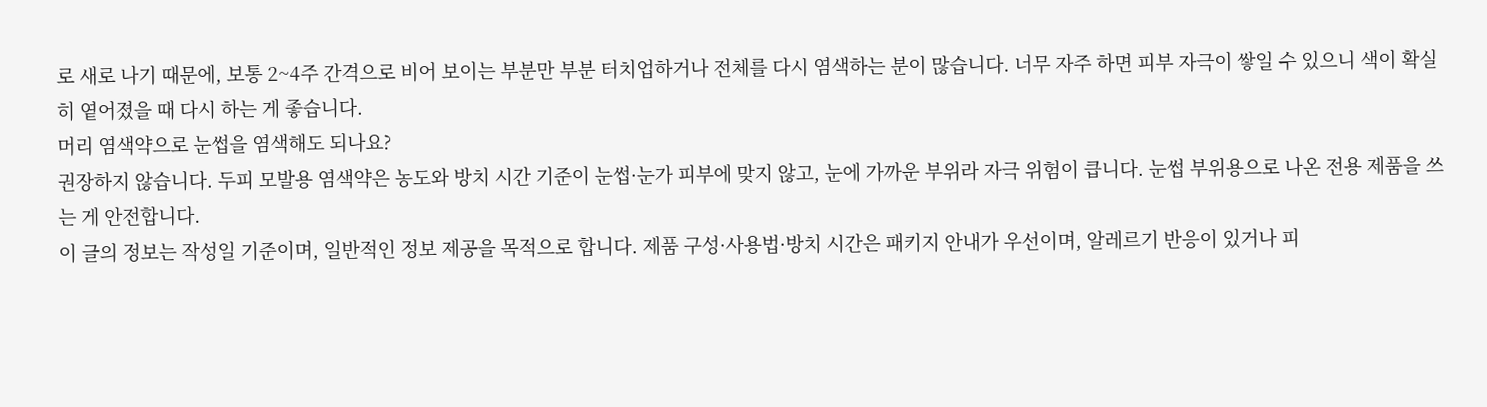로 새로 나기 때문에, 보통 2~4주 간격으로 비어 보이는 부분만 부분 터치업하거나 전체를 다시 염색하는 분이 많습니다. 너무 자주 하면 피부 자극이 쌓일 수 있으니 색이 확실히 옅어졌을 때 다시 하는 게 좋습니다.
머리 염색약으로 눈썹을 염색해도 되나요?
권장하지 않습니다. 두피 모발용 염색약은 농도와 방치 시간 기준이 눈썹·눈가 피부에 맞지 않고, 눈에 가까운 부위라 자극 위험이 큽니다. 눈썹 부위용으로 나온 전용 제품을 쓰는 게 안전합니다.
이 글의 정보는 작성일 기준이며, 일반적인 정보 제공을 목적으로 합니다. 제품 구성·사용법·방치 시간은 패키지 안내가 우선이며, 알레르기 반응이 있거나 피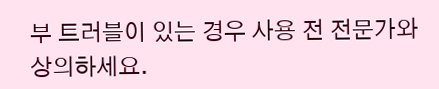부 트러블이 있는 경우 사용 전 전문가와 상의하세요.